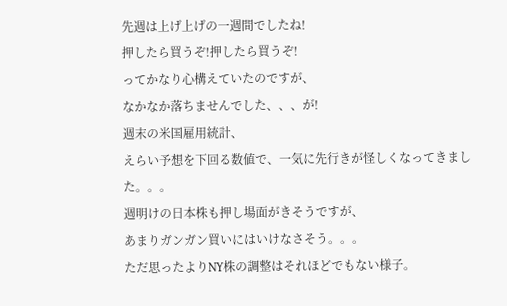先週は上げ上げの一週間でしたね!
押したら買うぞ!押したら買うぞ!
ってかなり心構えていたのですが、
なかなか落ちませんでした、、、が!
週末の米国雇用統計、
えらい予想を下回る数値で、一気に先行きが怪しくなってきました。。。
週明けの日本株も押し場面がきそうですが、
あまりガンガン買いにはいけなさそう。。。
ただ思ったよりNY株の調整はそれほどでもない様子。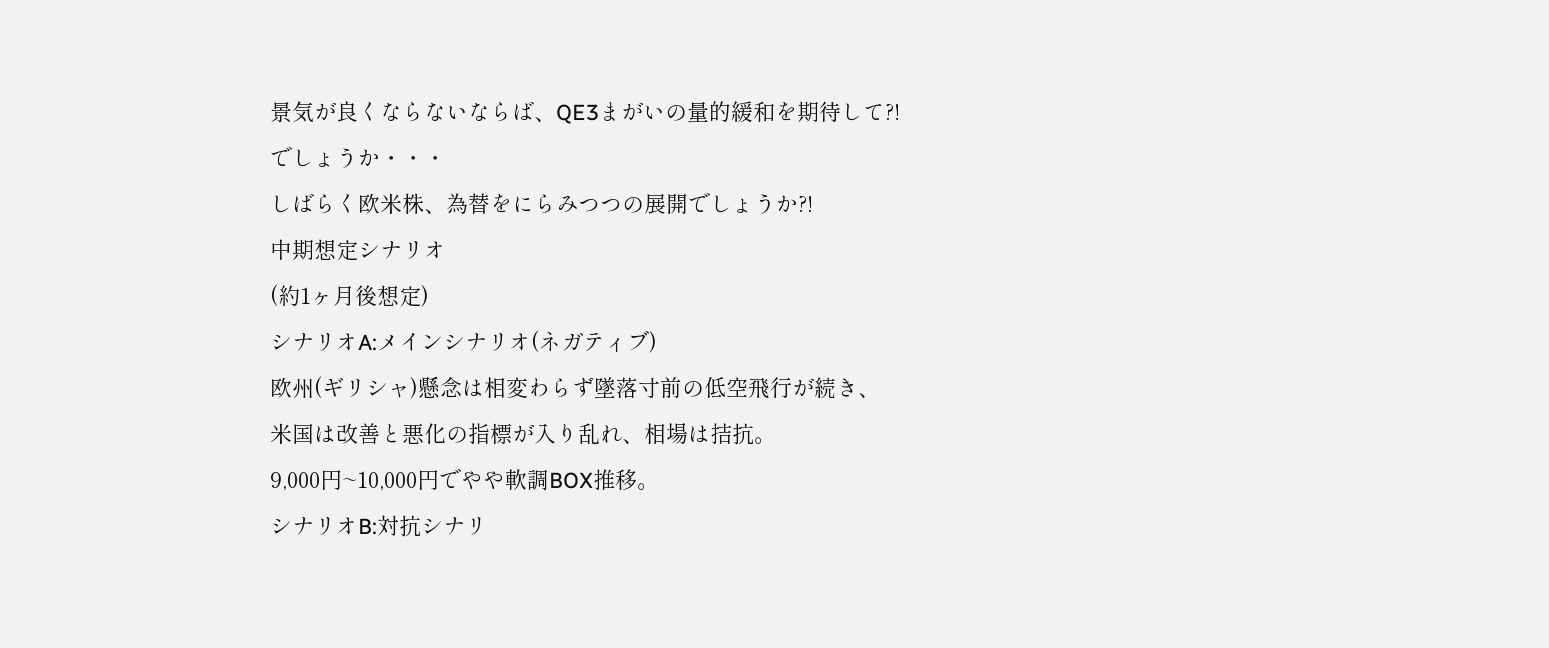景気が良くならないならば、QE3まがいの量的緩和を期待して?!
でしょうか・・・
しばらく欧米株、為替をにらみつつの展開でしょうか?!
中期想定シナリオ
(約1ヶ月後想定)
シナリオA:メインシナリオ(ネガティブ)
欧州(ギリシャ)懸念は相変わらず墜落寸前の低空飛行が続き、
米国は改善と悪化の指標が入り乱れ、相場は拮抗。
9,000円~10,000円でやや軟調BOX推移。
シナリオB:対抗シナリ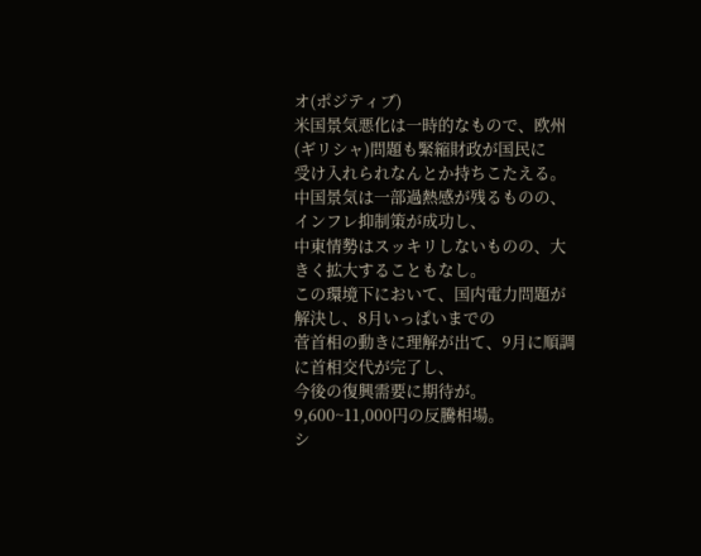オ(ポジティブ)
米国景気悪化は一時的なもので、欧州(ギリシャ)問題も緊縮財政が国民に
受け入れられなんとか持ちこたえる。
中国景気は一部過熱感が残るものの、インフレ抑制策が成功し、
中東情勢はスッキリしないものの、大きく拡大することもなし。
この環境下において、国内電力問題が解決し、8月いっぱいまでの
菅首相の動きに理解が出て、9月に順調に首相交代が完了し、
今後の復興需要に期待が。
9,600~11,000円の反騰相場。
シ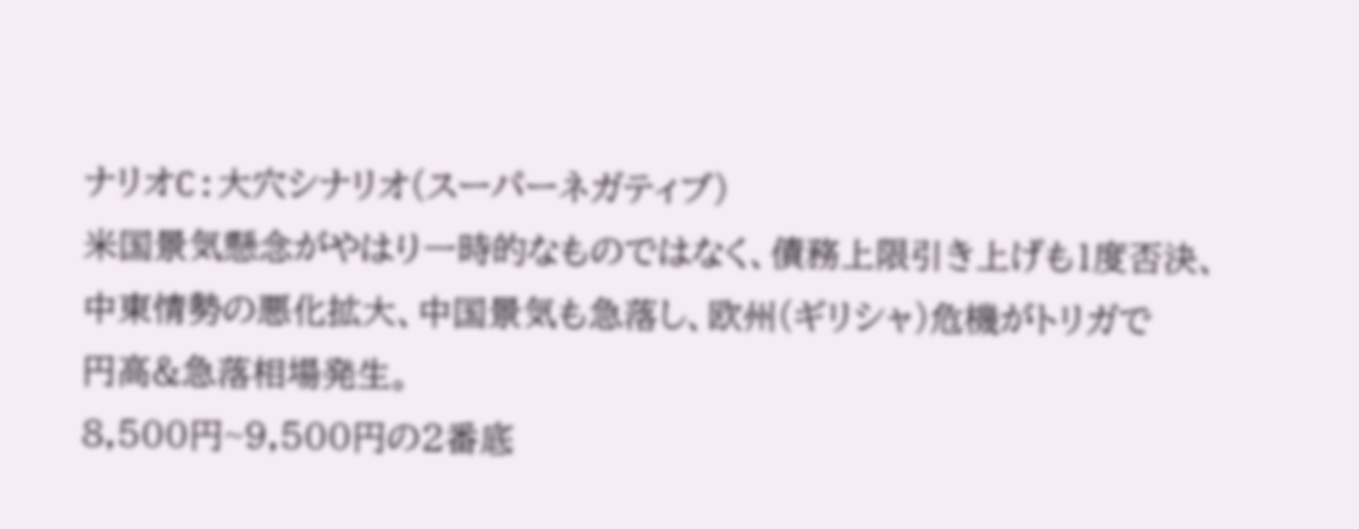ナリオC:大穴シナリオ(スーパーネガティブ)
米国景気懸念がやはり一時的なものではなく、債務上限引き上げも1度否決、
中東情勢の悪化拡大、中国景気も急落し、欧州(ギリシャ)危機がトリガで
円高&急落相場発生。
8,500円~9,500円の2番底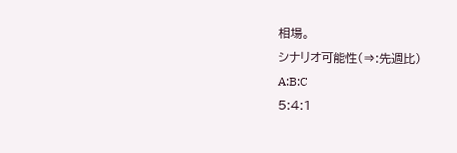相場。
シナリオ可能性(⇒:先週比)
A:B:C
5:4:1